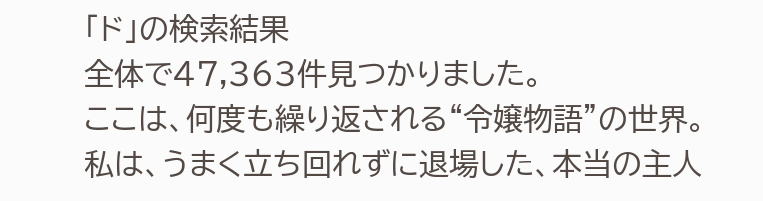「ド」の検索結果
全体で47,363件見つかりました。
ここは、何度も繰り返される“令嬢物語”の世界。
私は、うまく立ち回れずに退場した、本当の主人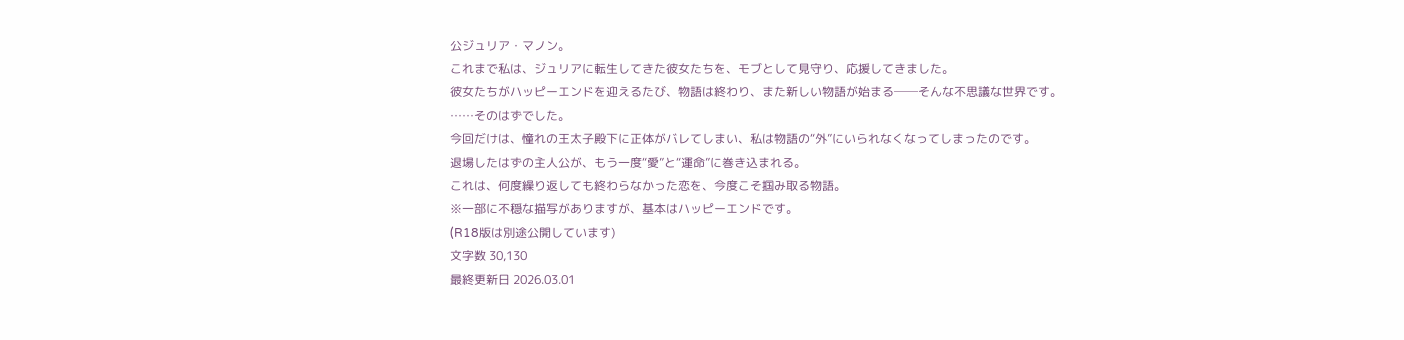公ジュリア・マノン。
これまで私は、ジュリアに転生してきた彼女たちを、モブとして見守り、応援してきました。
彼女たちがハッピーエンドを迎えるたび、物語は終わり、また新しい物語が始まる──そんな不思議な世界です。
……そのはずでした。
今回だけは、憧れの王太子殿下に正体がバレてしまい、私は物語の“外”にいられなくなってしまったのです。
退場したはずの主人公が、もう一度“愛”と“運命”に巻き込まれる。
これは、何度繰り返しても終わらなかった恋を、今度こそ掴み取る物語。
※一部に不穏な描写がありますが、基本はハッピーエンドです。
(R18版は別途公開しています)
文字数 30,130
最終更新日 2026.03.01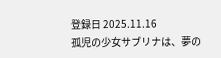登録日 2025.11.16
孤児の少女サブリナは、夢の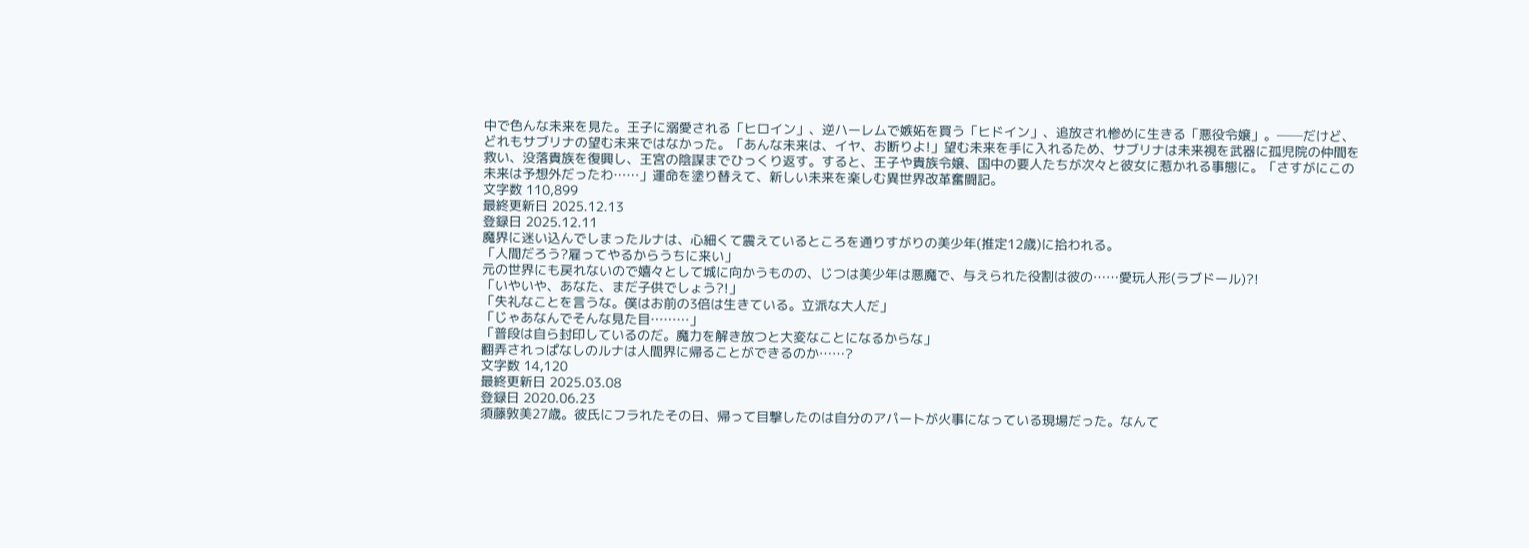中で色んな未来を見た。王子に溺愛される「ヒロイン」、逆ハーレムで嫉妬を買う「ヒドイン」、追放され惨めに生きる「悪役令嬢」。──だけど、どれもサブリナの望む未来ではなかった。「あんな未来は、イヤ、お断りよ!」望む未来を手に入れるため、サブリナは未来視を武器に孤児院の仲間を救い、没落貴族を復興し、王宮の陰謀までひっくり返す。すると、王子や貴族令嬢、国中の要人たちが次々と彼女に惹かれる事態に。「さすがにこの未来は予想外だったわ……」運命を塗り替えて、新しい未来を楽しむ異世界改革奮闘記。
文字数 110,899
最終更新日 2025.12.13
登録日 2025.12.11
魔界に迷い込んでしまったルナは、心細くて震えているところを通りすがりの美少年(推定12歳)に拾われる。
「人間だろう?雇ってやるからうちに来い」
元の世界にも戻れないので嬉々として城に向かうものの、じつは美少年は悪魔で、与えられた役割は彼の……愛玩人形(ラブドール)?!
「いやいや、あなた、まだ子供でしょう?!」
「失礼なことを言うな。僕はお前の3倍は生きている。立派な大人だ」
「じゃあなんでそんな見た目………」
「普段は自ら封印しているのだ。魔力を解き放つと大変なことになるからな」
翻弄されっぱなしのルナは人間界に帰ることができるのか……?
文字数 14,120
最終更新日 2025.03.08
登録日 2020.06.23
須藤敦美27歳。彼氏にフラれたその日、帰って目撃したのは自分のアパートが火事になっている現場だった。なんて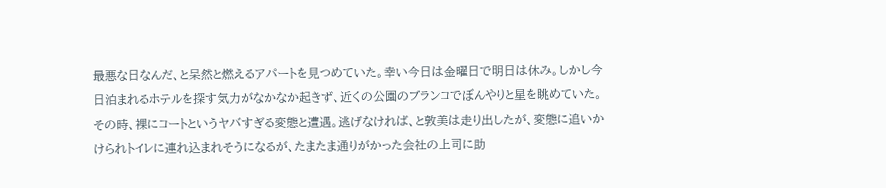最悪な日なんだ、と呆然と燃えるアパートを見つめていた。幸い今日は金曜日で明日は休み。しかし今日泊まれるホテルを探す気力がなかなか起きず、近くの公園のブランコでぼんやりと星を眺めていた。その時、裸にコートというヤバすぎる変態と遭遇。逃げなければ、と敦美は走り出したが、変態に追いかけられトイレに連れ込まれそうになるが、たまたま通りがかった会社の上司に助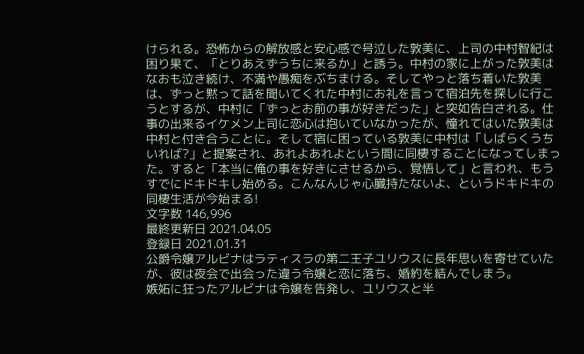けられる。恐怖からの解放感と安心感で号泣した敦美に、上司の中村智紀は困り果て、「とりあえずうちに来るか」と誘う。中村の家に上がった敦美はなおも泣き続け、不満や愚痴をぶちまける。そしてやっと落ち着いた敦美は、ずっと黙って話を聞いてくれた中村にお礼を言って宿泊先を探しに行こうとするが、中村に「ずっとお前の事が好きだった」と突如告白される。仕事の出来るイケメン上司に恋心は抱いていなかったが、憧れてはいた敦美は中村と付き合うことに。そして宿に困っている敦美に中村は「しばらくうちいれば?」と提案され、あれよあれよという間に同棲することになってしまった。すると「本当に俺の事を好きにさせるから、覚悟して」と言われ、もうすでにドキドキし始める。こんなんじゃ心臓持たないよ、というドキドキの同棲生活が今始まる!
文字数 146,996
最終更新日 2021.04.05
登録日 2021.01.31
公爵令嬢アルビナはラティスラの第二王子ユリウスに長年思いを寄せていたが、彼は夜会で出会った違う令嬢と恋に落ち、婚約を結んでしまう。
嫉妬に狂ったアルビナは令嬢を告発し、ユリウスと半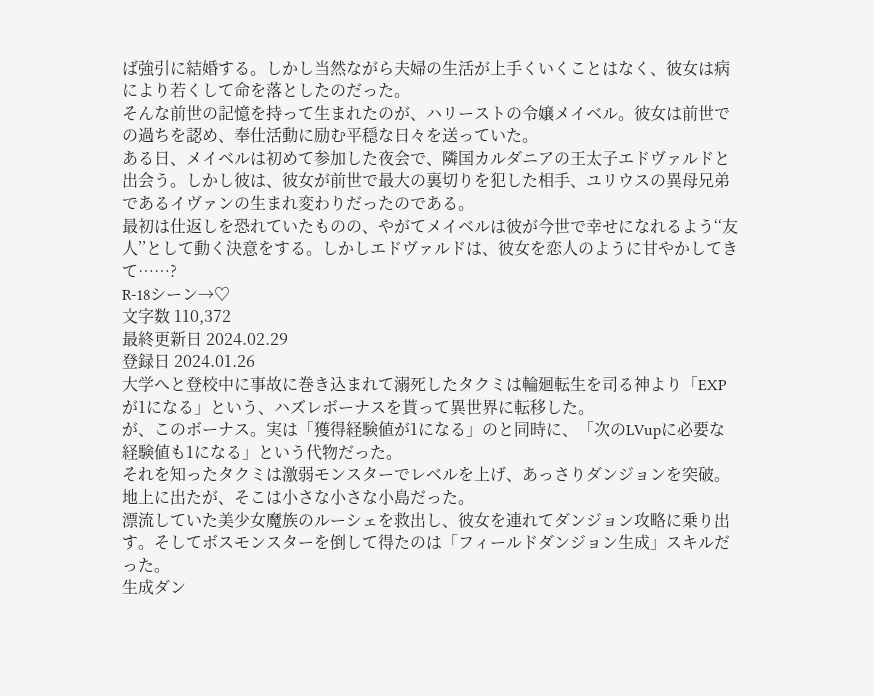ば強引に結婚する。しかし当然ながら夫婦の生活が上手くいくことはなく、彼女は病により若くして命を落としたのだった。
そんな前世の記憶を持って生まれたのが、ハリーストの令嬢メイベル。彼女は前世での過ちを認め、奉仕活動に励む平穏な日々を送っていた。
ある日、メイベルは初めて参加した夜会で、隣国カルダニアの王太子エドヴァルドと出会う。しかし彼は、彼女が前世で最大の裏切りを犯した相手、ユリウスの異母兄弟であるイヴァンの生まれ変わりだったのである。
最初は仕返しを恐れていたものの、やがてメイベルは彼が今世で幸せになれるよう‘‘友人’’として動く決意をする。しかしエドヴァルドは、彼女を恋人のように甘やかしてきて……?
R-18シーン→♡
文字数 110,372
最終更新日 2024.02.29
登録日 2024.01.26
大学へと登校中に事故に巻き込まれて溺死したタクミは輪廻転生を司る神より「EXPが1になる」という、ハズレボーナスを貰って異世界に転移した。
が、このボーナス。実は「獲得経験値が1になる」のと同時に、「次のLVupに必要な経験値も1になる」という代物だった。
それを知ったタクミは激弱モンスターでレベルを上げ、あっさりダンジョンを突破。地上に出たが、そこは小さな小さな小島だった。
漂流していた美少女魔族のルーシェを救出し、彼女を連れてダンジョン攻略に乗り出す。そしてボスモンスターを倒して得たのは「フィールドダンジョン生成」スキルだった。
生成ダン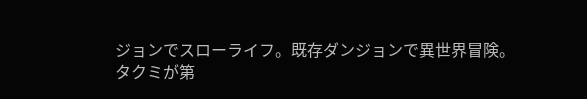ジョンでスローライフ。既存ダンジョンで異世界冒険。
タクミが第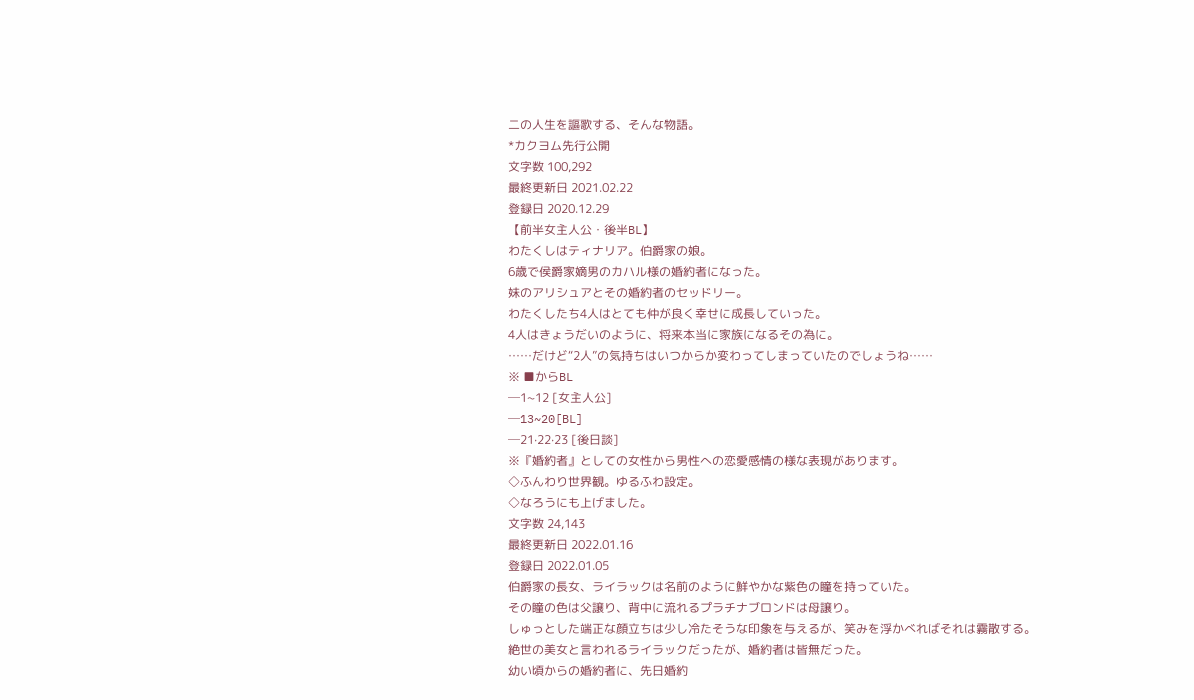二の人生を謳歌する、そんな物語。
*カクヨム先行公開
文字数 100,292
最終更新日 2021.02.22
登録日 2020.12.29
【前半女主人公・後半BL】
わたくしはティナリア。伯爵家の娘。
6歳で侯爵家嫡男のカハル様の婚約者になった。
妹のアリシュアとその婚約者のセッドリー。
わたくしたち4人はとても仲が良く幸せに成長していった。
4人はきょうだいのように、将来本当に家族になるその為に。
……だけど“2人”の気持ちはいつからか変わってしまっていたのでしょうね……
※ ■からBL
─1~12 [女主人公]
─13~20[BL]
─21·22·23 [後日談]
※『婚約者』としての女性から男性への恋愛感情の様な表現があります。
◇ふんわり世界観。ゆるふわ設定。
◇なろうにも上げました。
文字数 24,143
最終更新日 2022.01.16
登録日 2022.01.05
伯爵家の長女、ライラックは名前のように鮮やかな紫色の瞳を持っていた。
その瞳の色は父譲り、背中に流れるプラチナブロンドは母譲り。
しゅっとした端正な顔立ちは少し冷たそうな印象を与えるが、笑みを浮かべればそれは霧散する。
絶世の美女と言われるライラックだったが、婚約者は皆無だった。
幼い頃からの婚約者に、先日婚約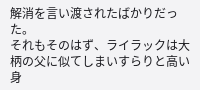解消を言い渡されたばかりだった。
それもそのはず、ライラックは大柄の父に似てしまいすらりと高い身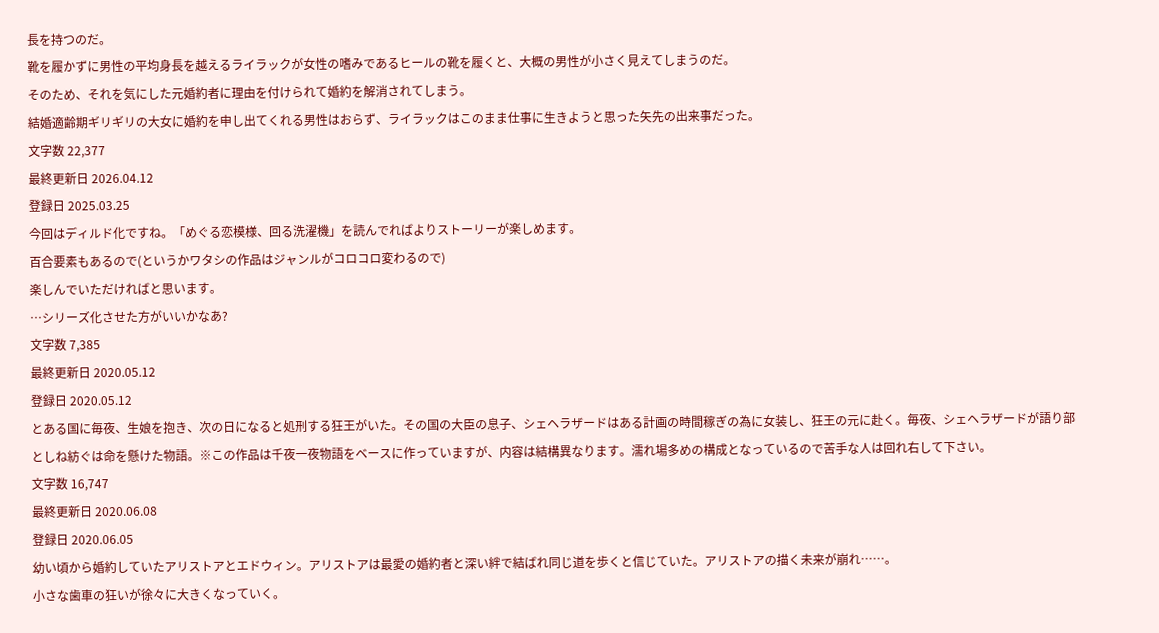長を持つのだ。
靴を履かずに男性の平均身長を越えるライラックが女性の嗜みであるヒールの靴を履くと、大概の男性が小さく見えてしまうのだ。
そのため、それを気にした元婚約者に理由を付けられて婚約を解消されてしまう。
結婚適齢期ギリギリの大女に婚約を申し出てくれる男性はおらず、ライラックはこのまま仕事に生きようと思った矢先の出来事だった。
文字数 22,377
最終更新日 2026.04.12
登録日 2025.03.25
今回はディルド化ですね。「めぐる恋模様、回る洗濯機」を読んでればよりストーリーが楽しめます。
百合要素もあるので(というかワタシの作品はジャンルがコロコロ変わるので)
楽しんでいただければと思います。
…シリーズ化させた方がいいかなあ?
文字数 7,385
最終更新日 2020.05.12
登録日 2020.05.12
とある国に毎夜、生娘を抱き、次の日になると処刑する狂王がいた。その国の大臣の息子、シェヘラザードはある計画の時間稼ぎの為に女装し、狂王の元に赴く。毎夜、シェヘラザードが語り部としね紡ぐは命を懸けた物語。※この作品は千夜一夜物語をベースに作っていますが、内容は結構異なります。濡れ場多めの構成となっているので苦手な人は回れ右して下さい。
文字数 16,747
最終更新日 2020.06.08
登録日 2020.06.05
幼い頃から婚約していたアリストアとエドウィン。アリストアは最愛の婚約者と深い絆で結ばれ同じ道を歩くと信じていた。アリストアの描く未来が崩れ……。
小さな歯車の狂いが徐々に大きくなっていく。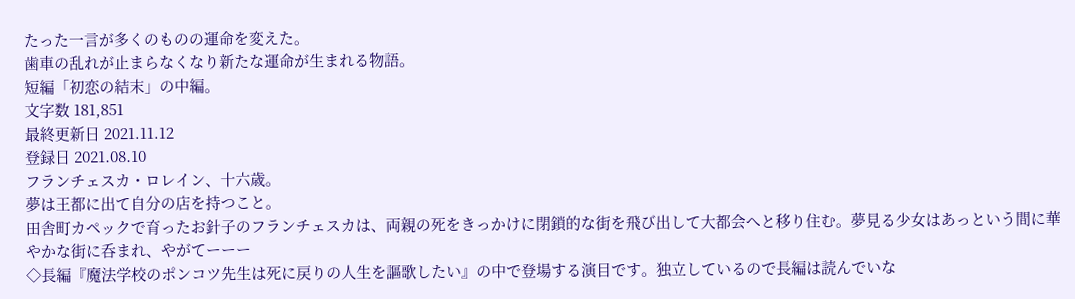たった一言が多くのものの運命を変えた。
歯車の乱れが止まらなくなり新たな運命が生まれる物語。
短編「初恋の結末」の中編。
文字数 181,851
最終更新日 2021.11.12
登録日 2021.08.10
フランチェスカ・ロレイン、十六歳。
夢は王都に出て自分の店を持つこと。
田舎町カペックで育ったお針子のフランチェスカは、両親の死をきっかけに閉鎖的な街を飛び出して大都会へと移り住む。夢見る少女はあっという間に華やかな街に呑まれ、やがてーーー
◇長編『魔法学校のポンコツ先生は死に戻りの人生を謳歌したい』の中で登場する演目です。独立しているので長編は読んでいな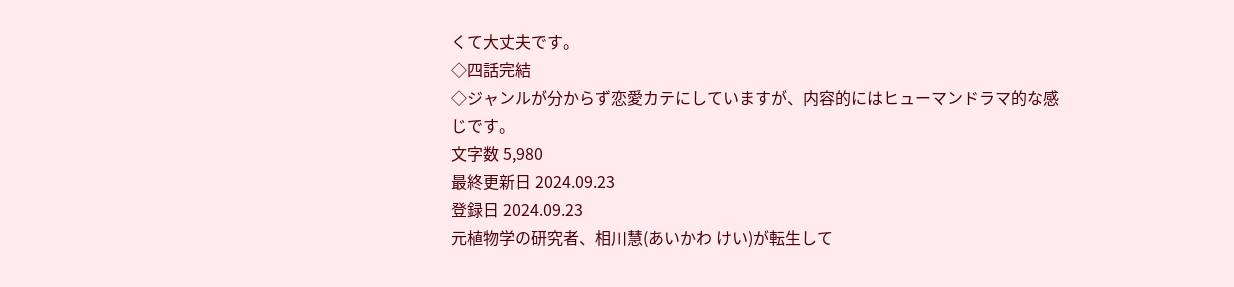くて大丈夫です。
◇四話完結
◇ジャンルが分からず恋愛カテにしていますが、内容的にはヒューマンドラマ的な感じです。
文字数 5,980
最終更新日 2024.09.23
登録日 2024.09.23
元植物学の研究者、相川慧(あいかわ けい)が転生して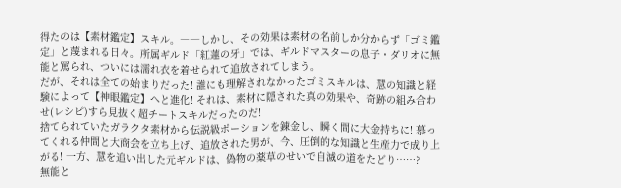得たのは【素材鑑定】スキル。――しかし、その効果は素材の名前しか分からず「ゴミ鑑定」と蔑まれる日々。所属ギルド「紅蓮の牙」では、ギルドマスターの息子・ダリオに無能と罵られ、ついには濡れ衣を着せられて追放されてしまう。
だが、それは全ての始まりだった! 誰にも理解されなかったゴミスキルは、慧の知識と経験によって【神眼鑑定】へと進化! それは、素材に隠された真の効果や、奇跡の組み合わせ(レシピ)すら見抜く超チートスキルだったのだ!
捨てられていたガラクタ素材から伝説級ポーションを錬金し、瞬く間に大金持ちに! 慕ってくれる仲間と大商会を立ち上げ、追放された男が、今、圧倒的な知識と生産力で成り上がる! 一方、慧を追い出した元ギルドは、偽物の薬草のせいで自滅の道をたどり……?
無能と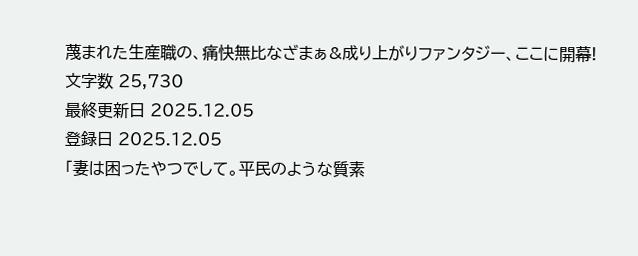蔑まれた生産職の、痛快無比なざまぁ&成り上がりファンタジー、ここに開幕!
文字数 25,730
最終更新日 2025.12.05
登録日 2025.12.05
「妻は困ったやつでして。平民のような質素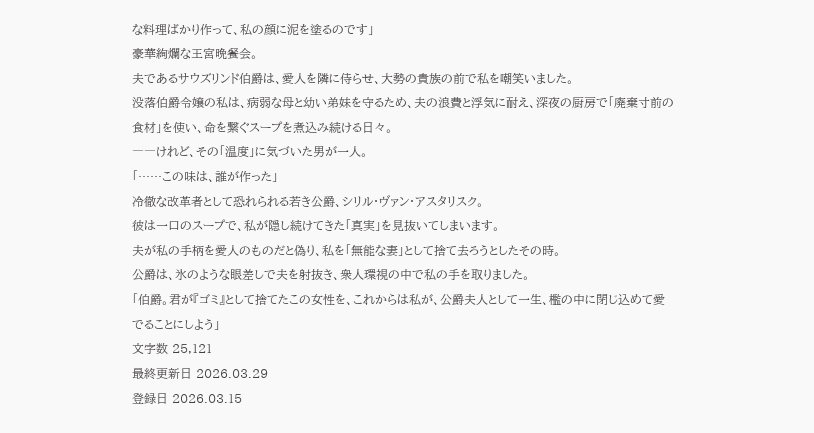な料理ばかり作って、私の顔に泥を塗るのです」
豪華絢爛な王宮晩餐会。
夫であるサウズリンド伯爵は、愛人を隣に侍らせ、大勢の貴族の前で私を嘲笑いました。
没落伯爵令嬢の私は、病弱な母と幼い弟妹を守るため、夫の浪費と浮気に耐え、深夜の厨房で「廃棄寸前の食材」を使い、命を繋ぐスープを煮込み続ける日々。
――けれど、その「温度」に気づいた男が一人。
「……この味は、誰が作った」
冷徹な改革者として恐れられる若き公爵、シリル・ヴァン・アスタリスク。
彼は一口のスープで、私が隠し続けてきた「真実」を見抜いてしまいます。
夫が私の手柄を愛人のものだと偽り、私を「無能な妻」として捨て去ろうとしたその時。
公爵は、氷のような眼差しで夫を射抜き、衆人環視の中で私の手を取りました。
「伯爵。君が『ゴミ』として捨てたこの女性を、これからは私が、公爵夫人として一生、檻の中に閉じ込めて愛でることにしよう」
文字数 25,121
最終更新日 2026.03.29
登録日 2026.03.15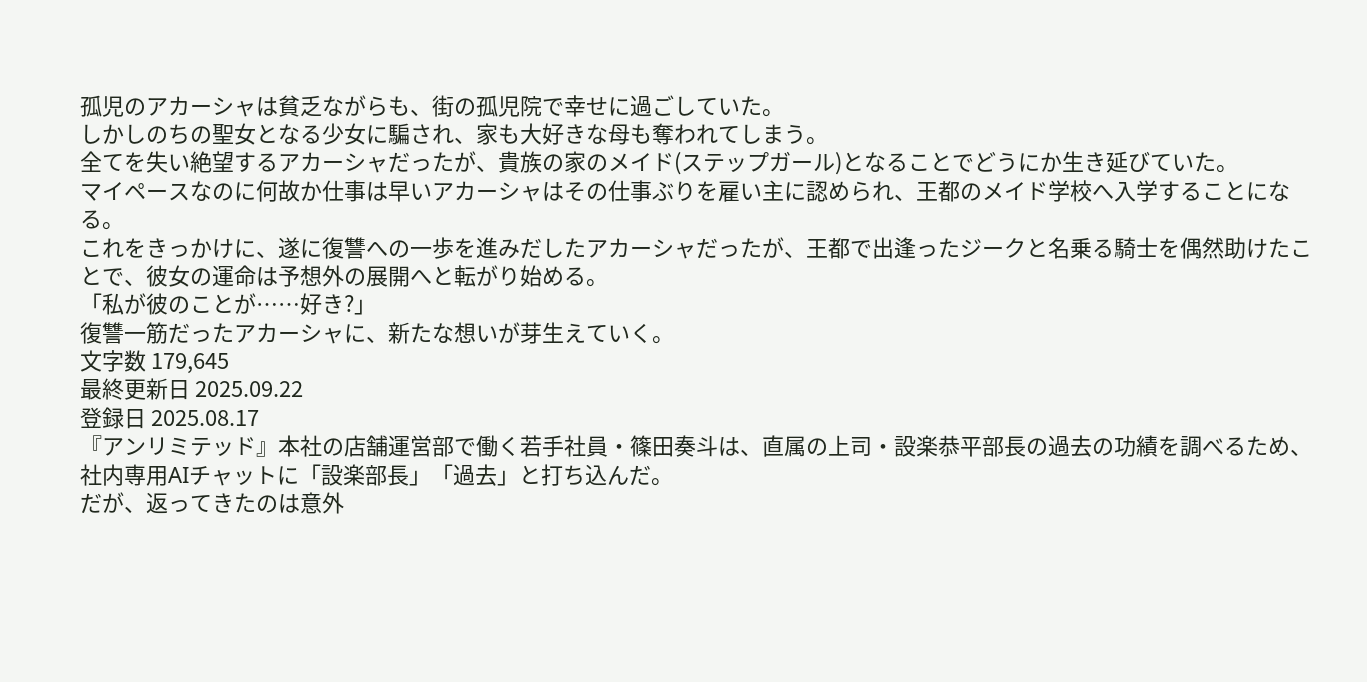孤児のアカーシャは貧乏ながらも、街の孤児院で幸せに過ごしていた。
しかしのちの聖女となる少女に騙され、家も大好きな母も奪われてしまう。
全てを失い絶望するアカーシャだったが、貴族の家のメイド(ステップガール)となることでどうにか生き延びていた。
マイペースなのに何故か仕事は早いアカーシャはその仕事ぶりを雇い主に認められ、王都のメイド学校へ入学することになる。
これをきっかけに、遂に復讐への一歩を進みだしたアカーシャだったが、王都で出逢ったジークと名乗る騎士を偶然助けたことで、彼女の運命は予想外の展開へと転がり始める。
「私が彼のことが……好き?」
復讐一筋だったアカーシャに、新たな想いが芽生えていく。
文字数 179,645
最終更新日 2025.09.22
登録日 2025.08.17
『アンリミテッド』本社の店舗運営部で働く若手社員・篠田奏斗は、直属の上司・設楽恭平部長の過去の功績を調べるため、社内専用AIチャットに「設楽部長」「過去」と打ち込んだ。
だが、返ってきたのは意外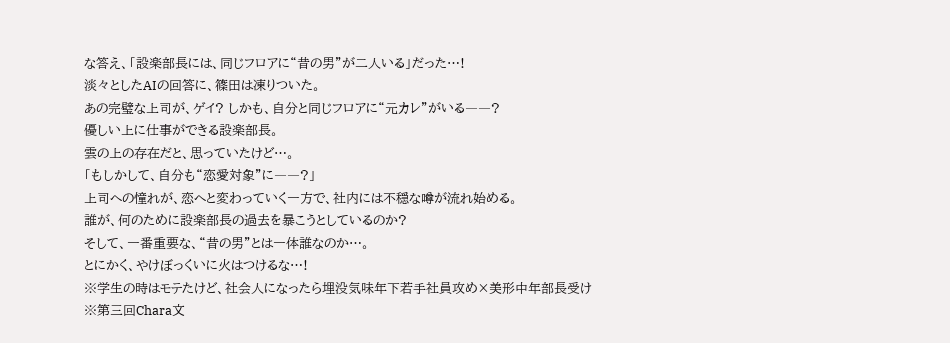な答え、「設楽部長には、同じフロアに“昔の男”が二人いる」だった…!
淡々としたAIの回答に、篠田は凍りついた。
あの完璧な上司が、ゲイ? しかも、自分と同じフロアに“元カレ”がいる――?
優しい上に仕事ができる設楽部長。
雲の上の存在だと、思っていたけど…。
「もしかして、自分も“恋愛対象”に――?」
上司への憧れが、恋へと変わっていく一方で、社内には不穏な噂が流れ始める。
誰が、何のために設楽部長の過去を暴こうとしているのか?
そして、一番重要な、“昔の男”とは一体誰なのか…。
とにかく、やけぼっくいに火はつけるな…!
※学生の時はモテたけど、社会人になったら埋没気味年下若手社員攻め×美形中年部長受け
※第三回Chara文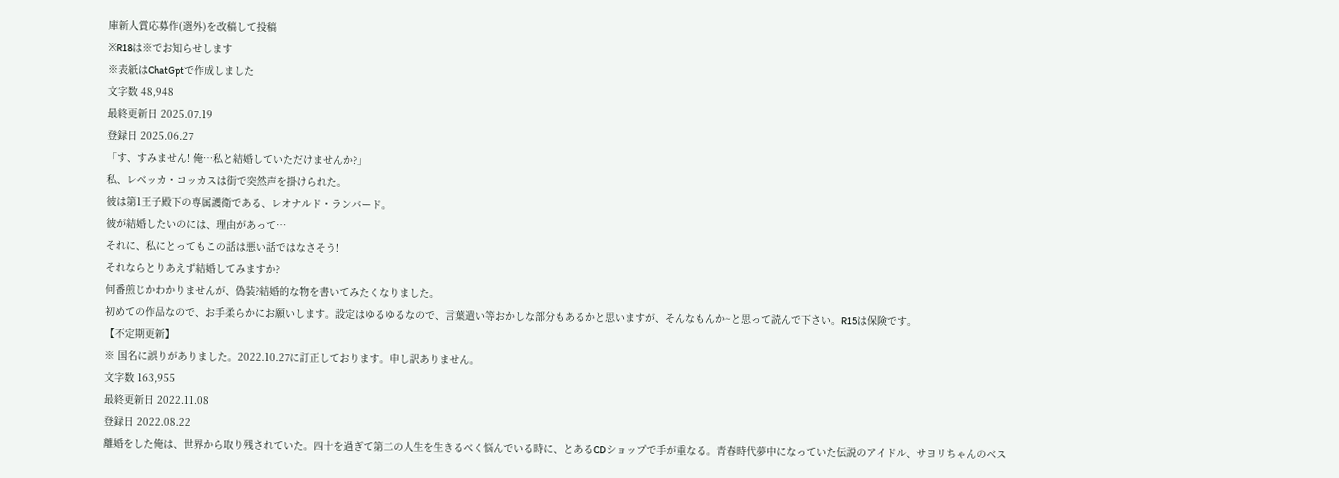庫新人賞応募作(選外)を改稿して投稿
※R18は※でお知らせします
※表紙はChatGptで作成しました
文字数 48,948
最終更新日 2025.07.19
登録日 2025.06.27
「す、すみません! 俺…私と結婚していただけませんか?」
私、レベッカ・コッカスは街で突然声を掛けられた。
彼は第1王子殿下の専属護衛である、レオナルド・ランバード。
彼が結婚したいのには、理由があって…
それに、私にとってもこの話は悪い話ではなさそう!
それならとりあえず結婚してみますか?
何番煎じかわかりませんが、偽装?結婚的な物を書いてみたくなりました。
初めての作品なので、お手柔らかにお願いします。設定はゆるゆるなので、言葉遣い等おかしな部分もあるかと思いますが、そんなもんか~と思って読んで下さい。R15は保険です。
【不定期更新】
※ 国名に誤りがありました。2022.10.27に訂正しております。申し訳ありません。
文字数 163,955
最終更新日 2022.11.08
登録日 2022.08.22
離婚をした俺は、世界から取り残されていた。四十を過ぎて第二の人生を生きるべく悩んでいる時に、とあるCDショップで手が重なる。青春時代夢中になっていた伝説のアイドル、サヨリちゃんのベス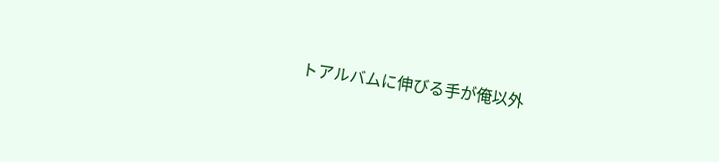トアルバムに伸びる手が俺以外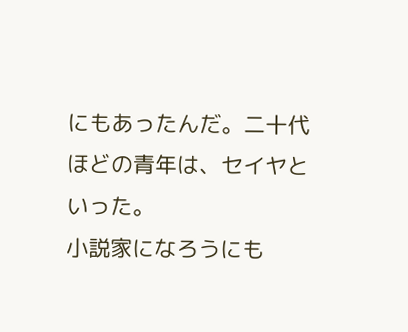にもあったんだ。二十代ほどの青年は、セイヤといった。
小説家になろうにも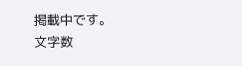掲載中です。
文字数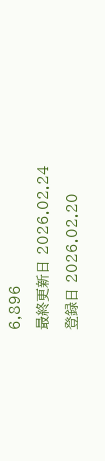6,896
最終更新日 2026.02.24
登録日 2026.02.20